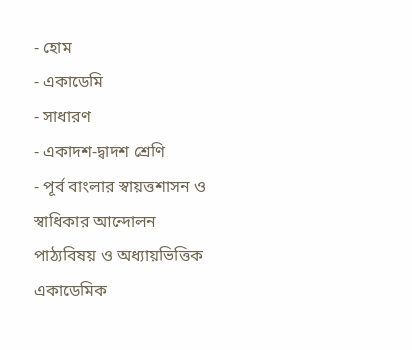- হোম
- একাডেমি
- সাধারণ
- একাদশ-দ্বাদশ শ্রেণি
- পূর্ব বাংলার স্বায়ত্তশাসন ও স্বাধিকার আন্দোলন
পাঠ্যবিষয় ও অধ্যায়ভিত্তিক একাডেমিক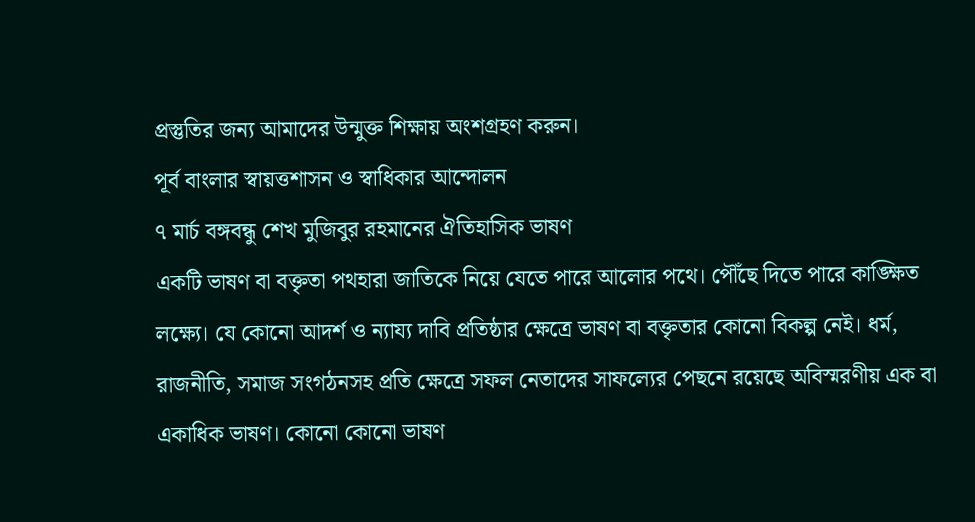প্রস্তুতির জন্য আমাদের উন্মুক্ত শিক্ষায় অংশগ্রহণ করুন।
পূর্ব বাংলার স্বায়ত্তশাসন ও স্বাধিকার আন্দোলন
৭ মার্চ বঙ্গবন্ধু শেখ মুজিবুর রহমানের ঐতিহাসিক ভাষণ
একটি ভাষণ বা বক্তৃতা পথহারা জাতিকে নিয়ে যেতে পারে আলোর পথে। পৌঁছে দিতে পারে কাঙ্ক্ষিত লক্ষ্যে। যে কোনো আদর্শ ও ন্যায্য দাবি প্রতিষ্ঠার ক্ষেত্রে ভাষণ বা বক্তৃতার কোনো বিকল্প নেই। ধর্ম, রাজনীতি, সমাজ সংগঠনসহ প্রতি ক্ষেত্রে সফল নেতাদের সাফল্যের পেছনে রয়েছে অবিস্মরণীয় এক বা একাধিক ভাষণ। কোনো কোনো ভাষণ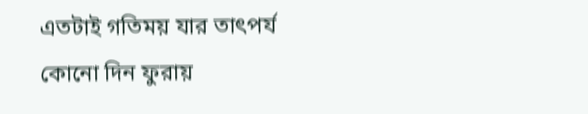এতটাই গতিময় যার তাৎপর্য কোনো দিন ফুরায়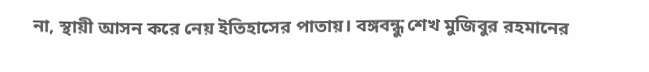না, স্থায়ী আসন করে নেয় ইতিহাসের পাতায়। বঙ্গবন্ধু শেখ মুজিবুর রহমানের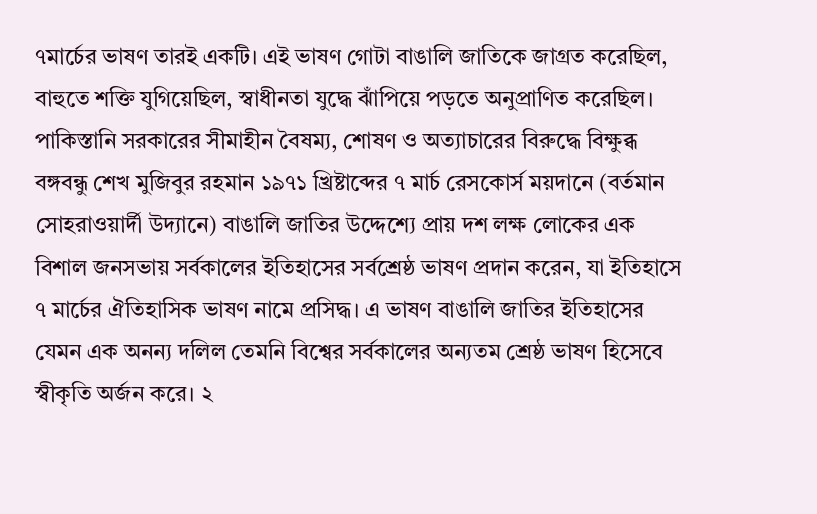৭মার্চের ভাষণ তারই একটি। এই ভাষণ গোটা বাঙালি জাতিকে জাগ্রত করেছিল, বাহুতে শক্তি যুগিয়েছিল, স্বাধীনতা যুদ্ধে ঝাঁপিয়ে পড়তে অনুপ্রাণিত করেছিল।
পাকিস্তানি সরকারের সীমাহীন বৈষম্য, শোষণ ও অত্যাচারের বিরুদ্ধে বিক্ষুব্ধ বঙ্গবন্ধু শেখ মুজিবুর রহমান ১৯৭১ খ্রিষ্টাব্দের ৭ মার্চ রেসকোর্স ময়দানে (বর্তমান সোহরাওয়ার্দী উদ্যানে) বাঙালি জাতির উদ্দেশ্যে প্রায় দশ লক্ষ লোকের এক বিশাল জনসভায় সর্বকালের ইতিহাসের সর্বশ্রেষ্ঠ ভাষণ প্রদান করেন, যা ইতিহাসে ৭ মার্চের ঐতিহাসিক ভাষণ নামে প্রসিদ্ধ। এ ভাষণ বাঙালি জাতির ইতিহাসের যেমন এক অনন্য দলিল তেমনি বিশ্বের সর্বকালের অন্যতম শ্রেষ্ঠ ভাষণ হিসেবে স্বীকৃতি অর্জন করে। ২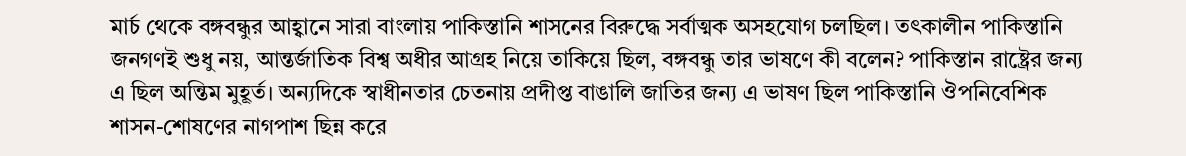মার্চ থেকে বঙ্গবন্ধুর আহ্বানে সারা বাংলায় পাকিস্তানি শাসনের বিরুদ্ধে সর্বাত্মক অসহযোগ চলছিল। তৎকালীন পাকিস্তানি জনগণই শুধু নয়, আন্তর্জাতিক বিশ্ব অধীর আগ্রহ নিয়ে তাকিয়ে ছিল, বঙ্গবন্ধু তার ভাষণে কী বলেন? পাকিস্তান রাষ্ট্রের জন্য এ ছিল অন্তিম মুহূর্ত। অন্যদিকে স্বাধীনতার চেতনায় প্রদীপ্ত বাঙালি জাতির জন্য এ ভাষণ ছিল পাকিস্তানি ঔপনিবেশিক শাসন-শোষণের নাগপাশ ছিন্ন করে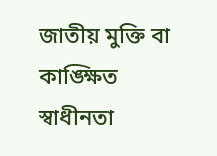জাতীয় মুক্তি বা কাঙ্ক্ষিত স্বাধীনতা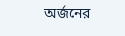অর্জনের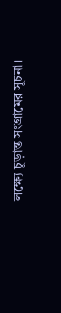লক্ষ্যে চূড়ান্ত সংগ্রামের সূচনা।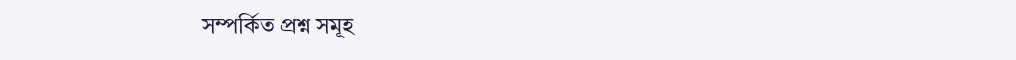সম্পর্কিত প্রশ্ন সমূহ